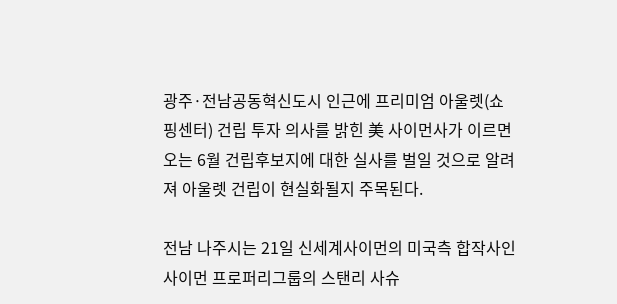광주·전남공동혁신도시 인근에 프리미엄 아울렛(쇼핑센터) 건립 투자 의사를 밝힌 美 사이먼사가 이르면 오는 6월 건립후보지에 대한 실사를 벌일 것으로 알려져 아울렛 건립이 현실화될지 주목된다.

전남 나주시는 21일 신세계사이먼의 미국측 합작사인 사이먼 프로퍼리그룹의 스탠리 사슈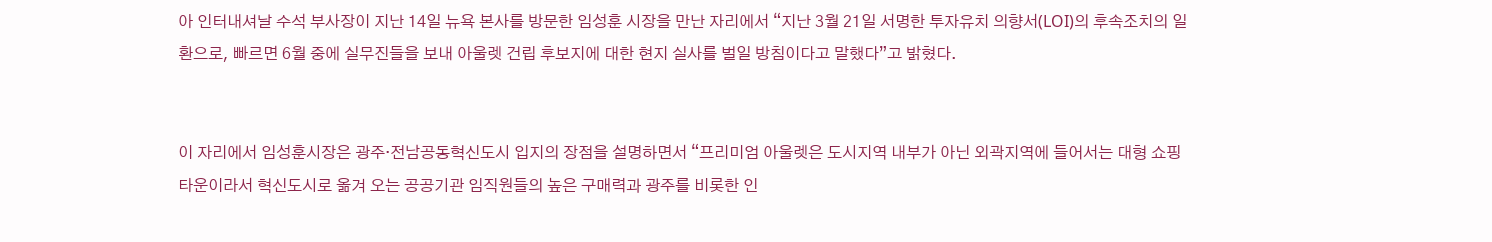아 인터내셔날 수석 부사장이 지난 14일 뉴욕 본사를 방문한 임성훈 시장을 만난 자리에서 “지난 3월 21일 서명한 투자유치 의향서(LOI)의 후속조치의 일환으로, 빠르면 6월 중에 실무진들을 보내 아울렛 건립 후보지에 대한 현지 실사를 벌일 방침이다고 말했다”고 밝혔다.


이 자리에서 임성훈시장은 광주·전남공동혁신도시 입지의 장점을 설명하면서 “프리미엄 아울렛은 도시지역 내부가 아닌 외곽지역에 들어서는 대형 쇼핑타운이라서 혁신도시로 옮겨 오는 공공기관 임직원들의 높은 구매력과 광주를 비롯한 인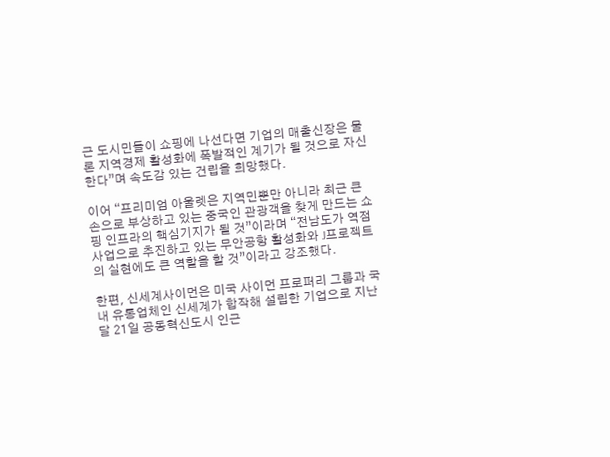근 도시민들이 쇼핑에 나선다면 기업의 매출신장은 물론 지역경제 활성화에 폭발적인 계기가 될 것으로 자신한다”며 속도감 있는 건립을 희망했다.

이어 “프리미엄 아울렛은 지역민뿐만 아니라 최근 큰 손으로 부상하고 있는 중국인 관광객을 찾게 만드는 쇼핑 인프라의 핵심기지가 될 것”이라며 “전남도가 역점사업으로 추진하고 있는 무안공항 활성화와 J프로젝트의 실현에도 큰 역할을 할 것”이라고 강조했다.

한편, 신세계사이먼은 미국 사이먼 프로퍼리 그룹과 국내 유통업체인 신세계가 합작해 설립한 기업으로 지난달 21일 공동혁신도시 인근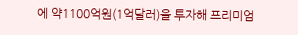에 약1100억원(1억달러)을 투자해 프리미엄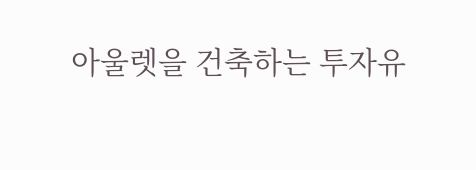아울렛을 건축하는 투자유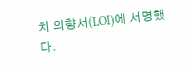치 의향서(LOI)에 서명했다.